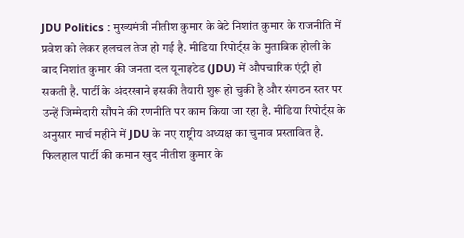JDU Politics : मुख्यमंत्री नीतीश कुमार के बेटे निशांत कुमार के राजनीति में प्रवेश को लेकर हलचल तेज हो गई है. मीडिया रिपोर्ट्स के मुताबिक होली के बाद निशांत कुमार की जनता दल यूनाइटेड (JDU) में औपचारिक एंट्री हो सकती है. पार्टी के अंदरखाने इसकी तैयारी शुरू हो चुकी है और संगठन स्तर पर उन्हें जिम्मेदारी सौंपने की रणनीति पर काम किया जा रहा है. मीडिया रिपोर्ट्स के अनुसार मार्च महीने में JDU के नए राष्ट्रीय अध्यक्ष का चुनाव प्रस्तावित है. फिलहाल पार्टी की कमान खुद नीतीश कुमार के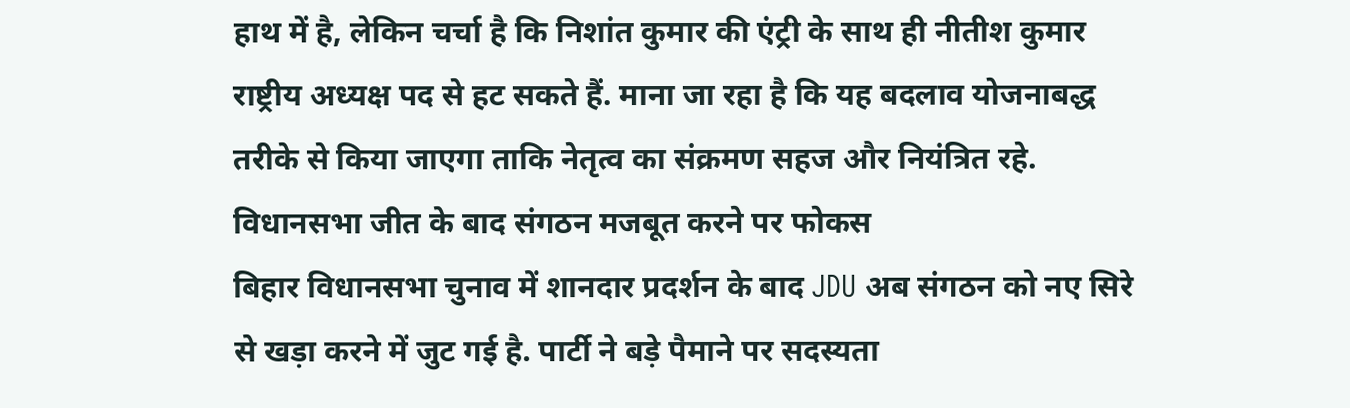हाथ में है, लेकिन चर्चा है कि निशांत कुमार की एंट्री के साथ ही नीतीश कुमार राष्ट्रीय अध्यक्ष पद से हट सकते हैं. माना जा रहा है कि यह बदलाव योजनाबद्ध तरीके से किया जाएगा ताकि नेतृत्व का संक्रमण सहज और नियंत्रित रहे.
विधानसभा जीत के बाद संगठन मजबूत करने पर फोकस
बिहार विधानसभा चुनाव में शानदार प्रदर्शन के बाद JDU अब संगठन को नए सिरे से खड़ा करने में जुट गई है. पार्टी ने बड़े पैमाने पर सदस्यता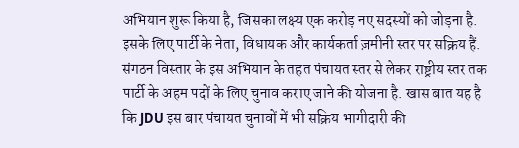अभियान शुरू किया है, जिसका लक्ष्य एक करोड़ नए सदस्यों को जोड़ना है. इसके लिए पार्टी के नेता, विधायक और कार्यकर्ता ज़मीनी स्तर पर सक्रिय हैं. संगठन विस्तार के इस अभियान के तहत पंचायत स्तर से लेकर राष्ट्रीय स्तर तक पार्टी के अहम पदों के लिए चुनाव कराए जाने की योजना है. खास बात यह है कि JDU इस बार पंचायत चुनावों में भी सक्रिय भागीदारी की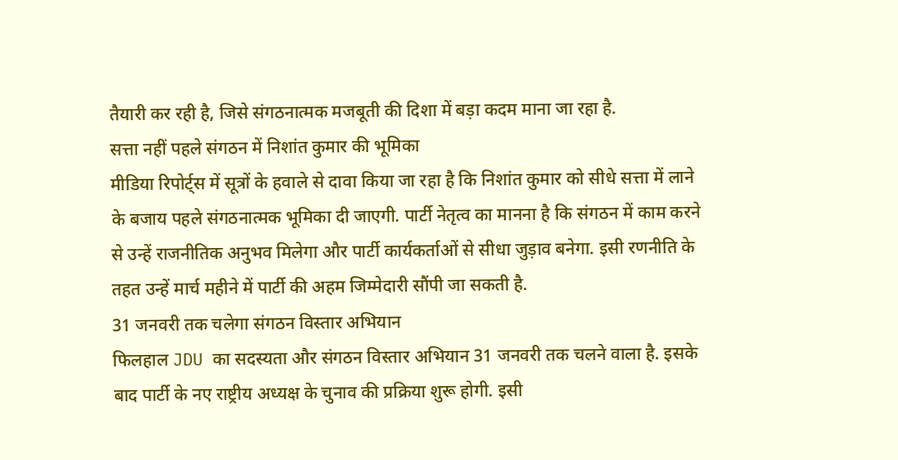तैयारी कर रही है, जिसे संगठनात्मक मजबूती की दिशा में बड़ा कदम माना जा रहा है.
सत्ता नहीं पहले संगठन में निशांत कुमार की भूमिका
मीडिया रिपोर्ट्स में सूत्रों के हवाले से दावा किया जा रहा है कि निशांत कुमार को सीधे सत्ता में लाने के बजाय पहले संगठनात्मक भूमिका दी जाएगी. पार्टी नेतृत्व का मानना है कि संगठन में काम करने से उन्हें राजनीतिक अनुभव मिलेगा और पार्टी कार्यकर्ताओं से सीधा जुड़ाव बनेगा. इसी रणनीति के तहत उन्हें मार्च महीने में पार्टी की अहम जिम्मेदारी सौंपी जा सकती है.
31 जनवरी तक चलेगा संगठन विस्तार अभियान
फिलहाल JDU का सदस्यता और संगठन विस्तार अभियान 31 जनवरी तक चलने वाला है. इसके बाद पार्टी के नए राष्ट्रीय अध्यक्ष के चुनाव की प्रक्रिया शुरू होगी. इसी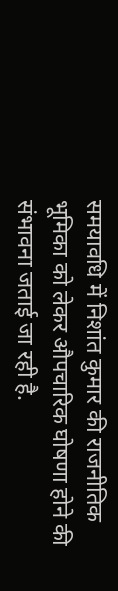समयावधि में निशांत कुमार की राजनीतिक भूमिका को लेकर औपचारिक घोषणा होने की संभावना जताई जा रही है.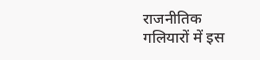राजनीतिक गलियारों में इस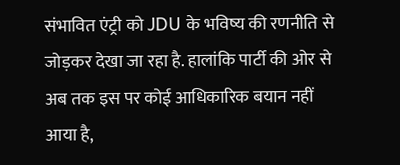संभावित एंट्री को JDU के भविष्य की रणनीति से जोड़कर देखा जा रहा है. हालांकि पार्टी की ओर से अब तक इस पर कोई आधिकारिक बयान नहीं आया है,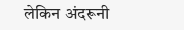लेकिन अंदरूनी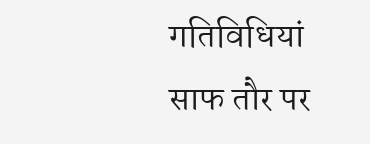गतिविधियां साफ तौर पर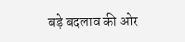बड़े बदलाव की ओर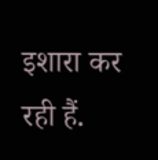इशारा कर रही हैं.